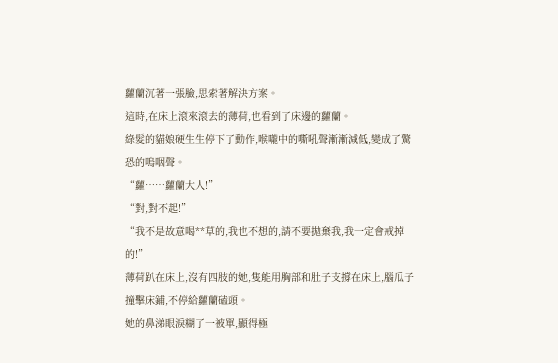蘿蘭沉著一張臉,思索著解決方案。
這時,在床上滾來滾去的薄荷,也看到了床邊的蘿蘭。
綠髮的貓娘硬生生停下了動作,喉嚨中的嘶吼聲漸漸減低,變成了驚恐的嗚咽聲。
“蘿……蘿蘭大人!”
“對,對不起!”
“我不是故意喝**草的,我也不想的,請不要拋棄我,我一定會戒掉的!”
薄荷趴在床上,沒有四肢的她,隻能用胸部和肚子支撐在床上,腦瓜子撞擊床鋪,不停給蘿蘭磕頭。
她的鼻涕眼淚糊了一被單,顯得極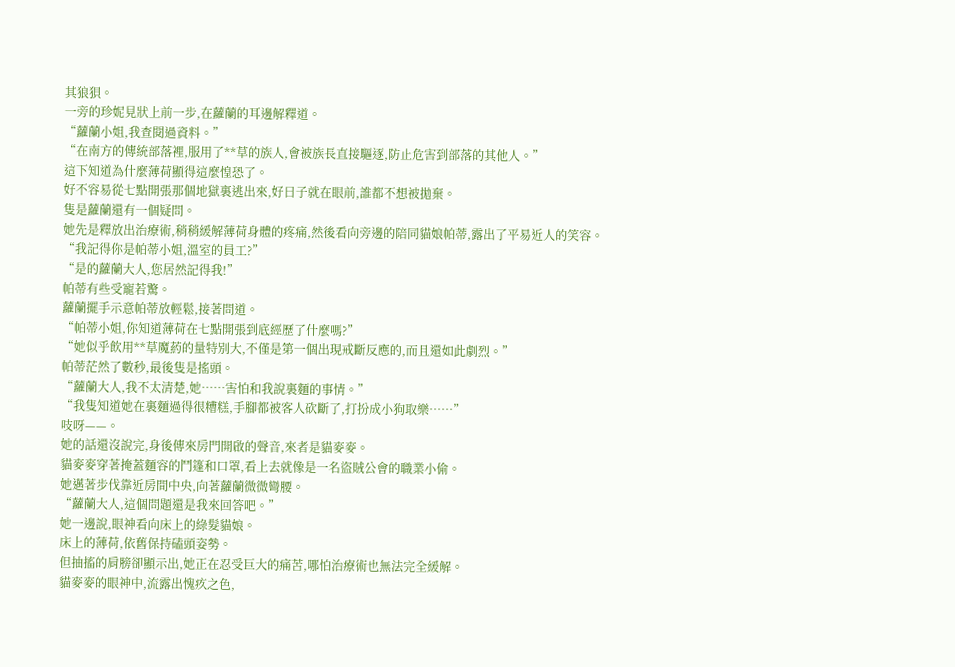其狼狽。
一旁的珍妮見狀上前一步,在蘿蘭的耳邊解釋道。
“蘿蘭小姐,我查閱過資料。”
“在南方的傳統部落裡,服用了**草的族人,會被族長直接驅逐,防止危害到部落的其他人。”
這下知道為什麼薄荷顯得這麼惶恐了。
好不容易從七點開張那個地獄裏逃出來,好日子就在眼前,誰都不想被拋棄。
隻是蘿蘭還有一個疑問。
她先是釋放出治療術,稍稍緩解薄荷身體的疼痛,然後看向旁邊的陪同貓娘帕蒂,露出了平易近人的笑容。
“我記得你是帕蒂小姐,溫室的員工?”
“是的蘿蘭大人,您居然記得我!”
帕蒂有些受寵若驚。
蘿蘭擺手示意帕蒂放輕鬆,接著問道。
“帕蒂小姐,你知道薄荷在七點開張到底經歷了什麼嗎?”
“她似乎飲用**草魔葯的量特別大,不僅是第一個出現戒斷反應的,而且還如此劇烈。”
帕蒂茫然了數秒,最後隻是搖頭。
“蘿蘭大人,我不太清楚,她……害怕和我說裏麵的事情。”
“我隻知道她在裏麵過得很糟糕,手腳都被客人砍斷了,打扮成小狗取樂……”
吱呀——。
她的話還沒說完,身後傳來房門開啟的聲音,來者是貓麥麥。
貓麥麥穿著掩蓋麵容的鬥篷和口罩,看上去就像是一名盜賊公會的職業小偷。
她邁著步伐靠近房間中央,向著蘿蘭微微彎腰。
“蘿蘭大人,這個問題還是我來回答吧。”
她一邊說,眼神看向床上的綠髮貓娘。
床上的薄荷,依舊保持磕頭姿勢。
但抽搐的肩膀卻顯示出,她正在忍受巨大的痛苦,哪怕治療術也無法完全緩解。
貓麥麥的眼神中,流露出愧疚之色,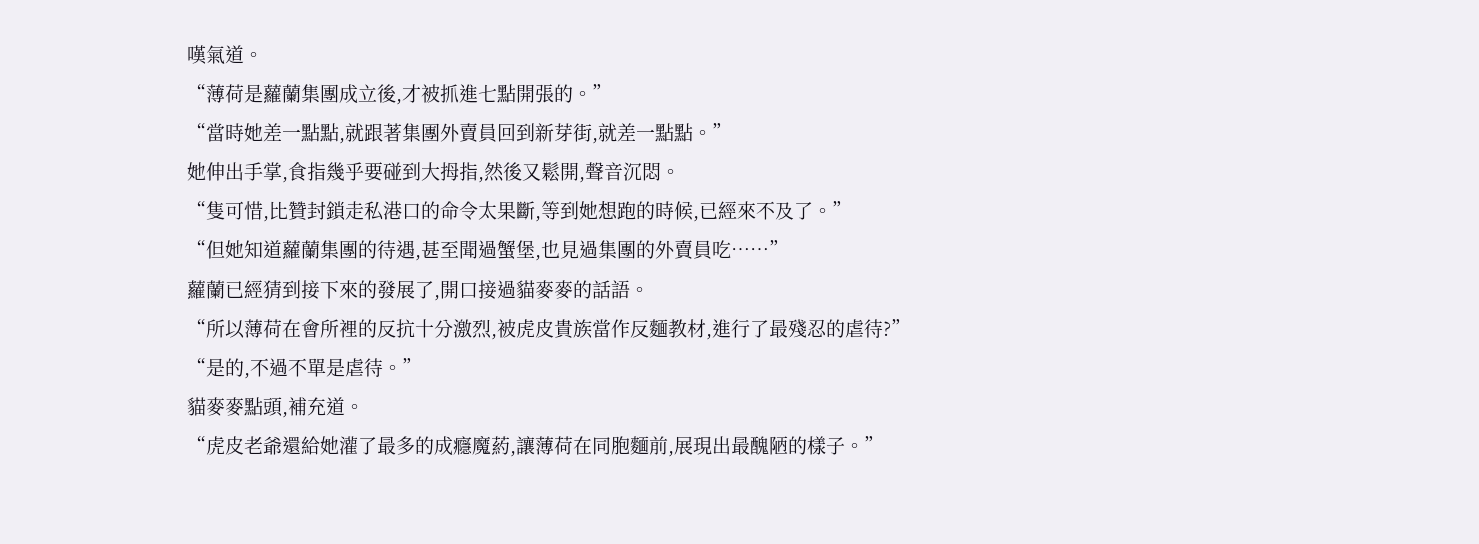嘆氣道。
“薄荷是蘿蘭集團成立後,才被抓進七點開張的。”
“當時她差一點點,就跟著集團外賣員回到新芽街,就差一點點。”
她伸出手掌,食指幾乎要碰到大拇指,然後又鬆開,聲音沉悶。
“隻可惜,比贊封鎖走私港口的命令太果斷,等到她想跑的時候,已經來不及了。”
“但她知道蘿蘭集團的待遇,甚至聞過蟹堡,也見過集團的外賣員吃……”
蘿蘭已經猜到接下來的發展了,開口接過貓麥麥的話語。
“所以薄荷在會所裡的反抗十分激烈,被虎皮貴族當作反麵教材,進行了最殘忍的虐待?”
“是的,不過不單是虐待。”
貓麥麥點頭,補充道。
“虎皮老爺還給她灌了最多的成癮魔葯,讓薄荷在同胞麵前,展現出最醜陋的樣子。”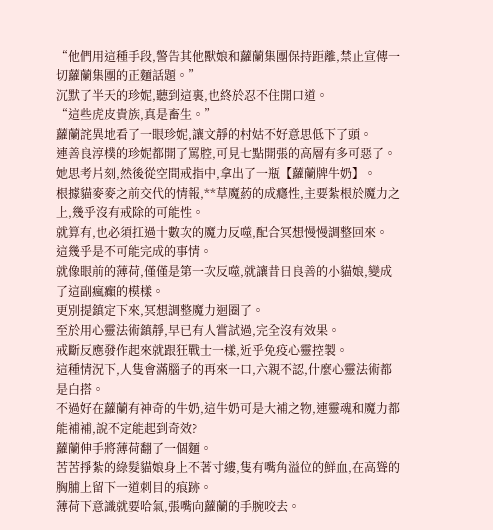“他們用這種手段,警告其他獸娘和蘿蘭集團保持距離,禁止宣傳一切蘿蘭集團的正麵話題。”
沉默了半天的珍妮,聽到這裏,也終於忍不住開口道。
“這些虎皮貴族,真是畜生。”
蘿蘭詫異地看了一眼珍妮,讓文靜的村姑不好意思低下了頭。
連善良淳樸的珍妮都開了罵腔,可見七點開張的高層有多可惡了。
她思考片刻,然後從空間戒指中,拿出了一瓶【蘿蘭牌牛奶】。
根據貓麥麥之前交代的情報,**草魔葯的成癮性,主要紮根於魔力之上,幾乎沒有戒除的可能性。
就算有,也必須扛過十數次的魔力反噬,配合冥想慢慢調整回來。
這幾乎是不可能完成的事情。
就像眼前的薄荷,僅僅是第一次反噬,就讓昔日良善的小貓娘,變成了這副瘋癲的模樣。
更別提鎮定下來,冥想調整魔力迴圈了。
至於用心靈法術鎮靜,早已有人嘗試過,完全沒有效果。
戒斷反應發作起來就跟狂戰士一樣,近乎免疫心靈控製。
這種情況下,人隻會滿腦子的再來一口,六親不認,什麼心靈法術都是白搭。
不過好在蘿蘭有神奇的牛奶,這牛奶可是大補之物,連靈魂和魔力都能補補,說不定能起到奇效?
蘿蘭伸手將薄荷翻了一個麵。
苦苦掙紮的綠髮貓娘身上不著寸縷,隻有嘴角溢位的鮮血,在高聳的胸脯上留下一道刺目的痕跡。
薄荷下意識就要哈氣,張嘴向蘿蘭的手腕咬去。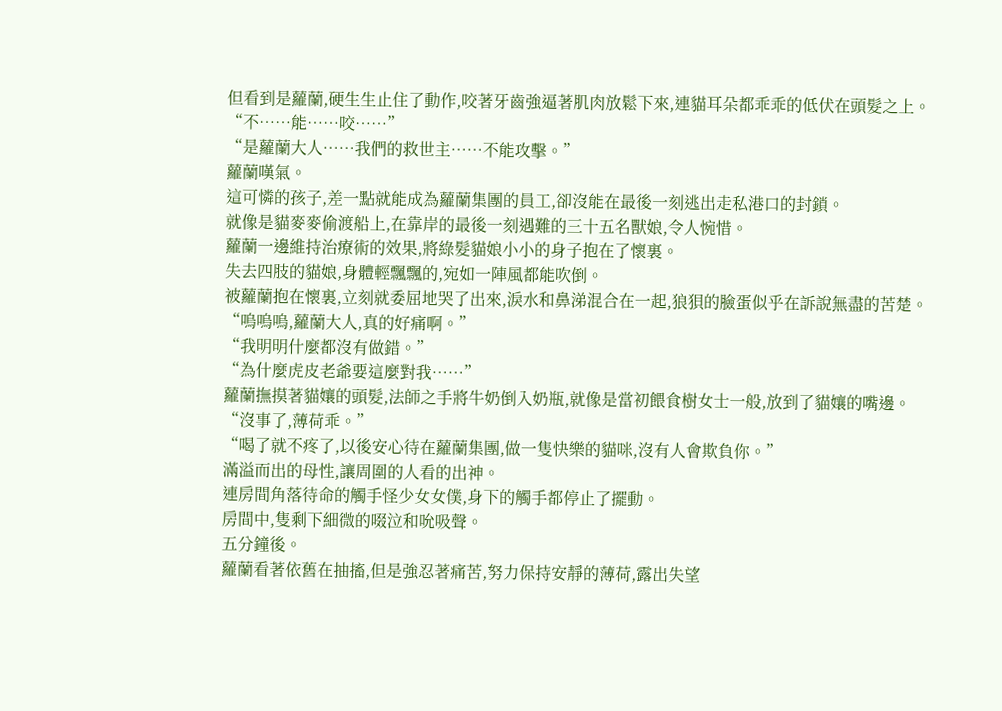但看到是蘿蘭,硬生生止住了動作,咬著牙齒強逼著肌肉放鬆下來,連貓耳朵都乖乖的低伏在頭髮之上。
“不……能……咬……”
“是蘿蘭大人……我們的救世主……不能攻擊。”
蘿蘭嘆氣。
這可憐的孩子,差一點就能成為蘿蘭集團的員工,卻沒能在最後一刻逃出走私港口的封鎖。
就像是貓麥麥偷渡船上,在靠岸的最後一刻遇難的三十五名獸娘,令人惋惜。
蘿蘭一邊維持治療術的效果,將綠髮貓娘小小的身子抱在了懷裏。
失去四肢的貓娘,身體輕飄飄的,宛如一陣風都能吹倒。
被蘿蘭抱在懷裏,立刻就委屈地哭了出來,淚水和鼻涕混合在一起,狼狽的臉蛋似乎在訴說無盡的苦楚。
“嗚嗚嗚,蘿蘭大人,真的好痛啊。”
“我明明什麼都沒有做錯。”
“為什麼虎皮老爺要這麼對我……”
蘿蘭撫摸著貓孃的頭髮,法師之手將牛奶倒入奶瓶,就像是當初餵食樹女士一般,放到了貓孃的嘴邊。
“沒事了,薄荷乖。”
“喝了就不疼了,以後安心待在蘿蘭集團,做一隻快樂的貓咪,沒有人會欺負你。”
滿溢而出的母性,讓周圍的人看的出神。
連房間角落待命的觸手怪少女女僕,身下的觸手都停止了擺動。
房間中,隻剩下細微的啜泣和吮吸聲。
五分鐘後。
蘿蘭看著依舊在抽搐,但是強忍著痛苦,努力保持安靜的薄荷,露出失望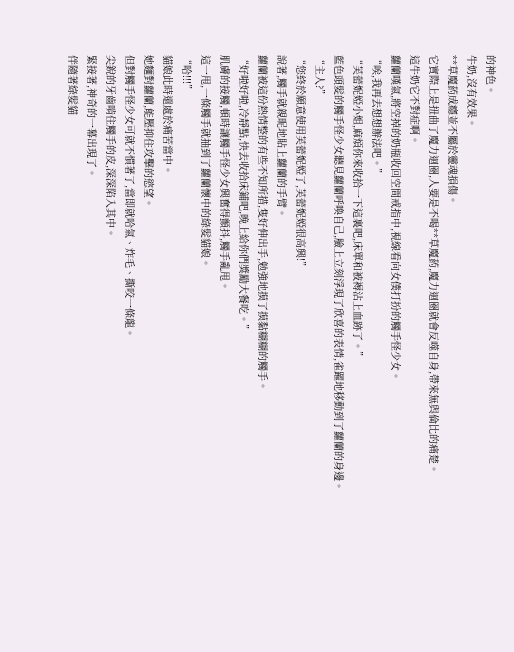的神色。
牛奶,沒有效果。
**草魔葯成癮並不屬於靈魂損傷。
它實際上是扭曲了魔力迴圈,人要是不喝**草魔葯,魔力迴圈就會反噬自身,帶來無與倫比的痛楚。
這牛奶它不對症啊。
蘿蘭嘆氣,將空掉的奶瓶收回空間戒指中,視線看向女僕打扮的觸手怪少女。
“唉,我再去想想辦法吧。”
“芙蕾妮婭小姐,麻煩你來收拾一下這裏吧,床單和被褥沾上血跡了。”
藍色頭髮的觸手怪少女聽見蘿蘭呼喚自己,臉上立刻浮現了欣喜的表情,雀躍地移動到了蘿蘭的身邊。
“主人?”
“您終於願意使用芙蕾妮婭了,芙蕾妮婭很高興!”
說著,觸手就親昵地貼上蘿蘭的手臂。
蘿蘭被這份熱情整的有些不知所措,隻好伸出手,勉強地摸了摸黏糊糊的觸手。
“好啦好啦,冷靜點,快去收拾床鋪吧,晚上給你們獎勵大餐吃。”
肌膚的接觸,頓時讓觸手怪少女興奮得顫抖,觸手亂甩。
這一甩,一條觸手就抽到了蘿蘭懷中的綠髮貓娘。
“哈!!!”
貓娘此時還處於痛苦當中。
她麵對蘿蘭,能壓抑住攻擊的慾望。
但對觸手怪少女可就不慣著了,當即就哈氣、炸毛、撕咬一條龍。
尖銳的牙齒啃住觸手的皮,深深陷入其中。
緊接著,神奇的一幕出現了。
伴隨著綠髮貓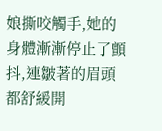娘撕咬觸手,她的身體漸漸停止了顫抖,連皺著的眉頭都舒緩開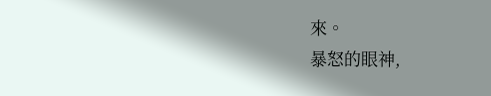來。
暴怒的眼神,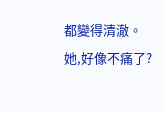都變得清澈。
她,好像不痛了?